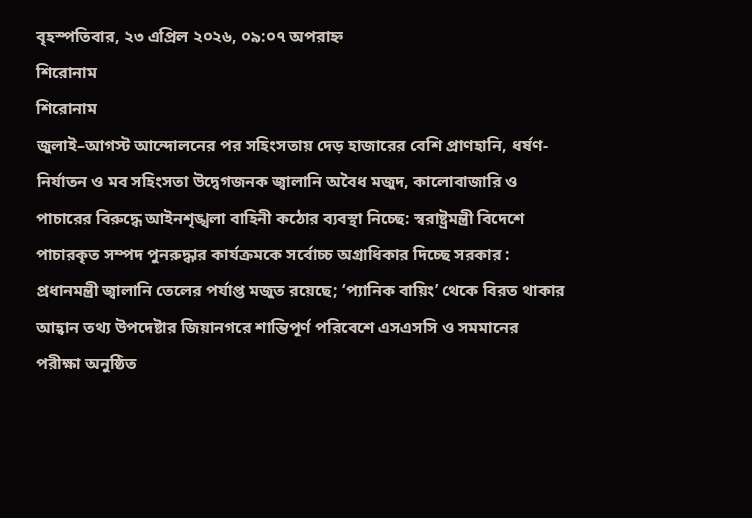বৃহস্পতিবার, ২৩ এপ্রিল ২০২৬, ০৯:০৭ অপরাহ্ন
শিরোনাম
শিরোনাম
জুলাই–আগস্ট আন্দোলনের পর সহিংসতায় দেড় হাজারের বেশি প্রাণহানি, ধর্ষণ-নির্যাতন ও মব সহিংসতা উদ্বেগজনক জ্বালানি অবৈধ মজুদ, কালোবাজারি ও পাচারের বিরুদ্ধে আইনশৃঙ্খলা বাহিনী কঠোর ব্যবস্থা নিচ্ছে: স্বরাষ্ট্রমন্ত্রী বিদেশে পাচারকৃত সম্পদ পুনরুদ্ধার কার্যক্রমকে সর্বোচ্চ অগ্রাধিকার দিচ্ছে সরকার : প্রধানমন্ত্রী জ্বালানি তেলের পর্যাপ্ত মজুত রয়েছে; ‘প্যানিক বায়িং’ থেকে বিরত থাকার আহ্বান তথ্য উপদেষ্টার জিয়ানগরে শান্তিপূর্ণ পরিবেশে এসএসসি ও সমমানের পরীক্ষা অনুষ্ঠিত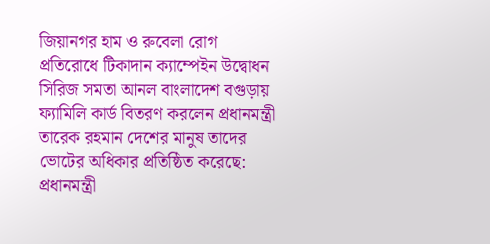জিয়ানগর হাম ও রুবেলা রোগ প্রতিরোধে টিকাদান ক্যাম্পেইন উদ্বোধন সিরিজ সমতা আনল বাংলাদেশ বগুড়ায় ফ্যামিলি কার্ড বিতরণ করলেন প্রধানমন্ত্রী তারেক রহমান দেশের মানুষ তাদের ভোটের অধিকার প্রতিষ্ঠিত করেছে: প্রধানমন্ত্রী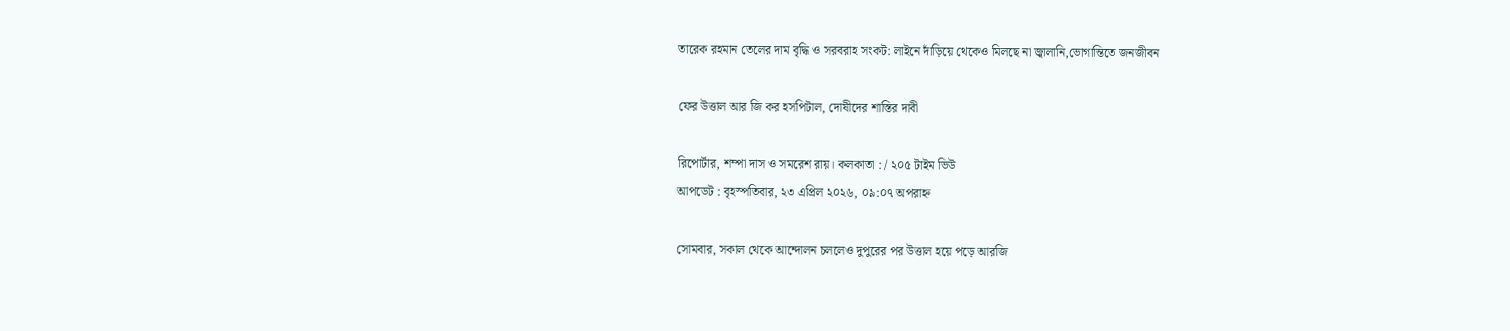তারেক রহমান তেলের দাম বৃদ্ধি ও সরবরাহ সংকট: লাইনে দাঁড়িয়ে থেকেও মিলছে না জ্বালানি,ভোগান্তিতে জনজীবন

ফের উত্তাল আর জি কর হসপিটাল, দোষীদের শাস্তির দাবী

রিপোর্টার, শম্পা দাস ও সমরেশ রায়। কলকাতা : / ২০৫ টাইম ভিউ
আপডেট : বৃহস্পতিবার, ২৩ এপ্রিল ২০২৬, ০৯:০৭ অপরাহ্ন

সোমবার, সকাল থেকে আন্দোলন চললেও দুপুরের পর উত্তাল হয়ে পড়ে আরজি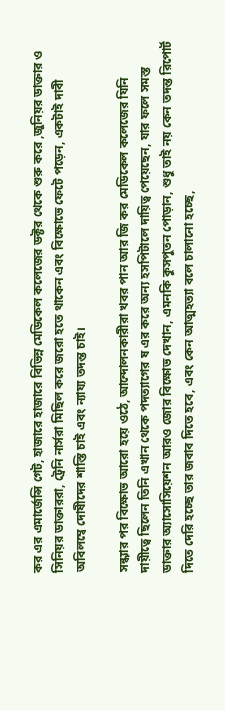কর এর এমার্জেন্সি গেট, হাজারে হাজারে বিভিন্ন মেডিকেল কলেজের ডক্টর থেকে শুরু করে ,জুনিয়র ডাক্তার ও সিনিয়র ডাক্তাররা, ট্রেনি নার্সরা মিছিল করে জরো হতে থাকেন এবং বিক্ষোভে ফেটে পড়েন, একটাই দাবী অবিলম্বে দোষীদের শাস্তি চাই এবং ন্যায্য তদন্ত চাই।

সন্ধ্যার পর বিক্ষোভ আরো হয়ে ওঠে, আন্দোলনকারীরা খবর পান আর জি কর মেডিকেল কলেজের যিনি দায়ীত্বে ছিলেন তিনি এখান থেকে পদত্যাগের ষ এর করে অন্য হসপিটালে দায়িত্ব পেয়েছেন, যার ফলে সমস্ত ডাক্তার অ্যাসোসিয়েশন আরও জোর বিক্ষোভ দেখান, এমনকি কুসপুতন পোড়ান, শুধু তাই নয় কেন তদন্ত রিপোর্ট দিতে দেরি হচ্ছে তার জবাব দিতে হবে, এবং কেন আত্মহত্যা বলে চালানো হচ্ছে,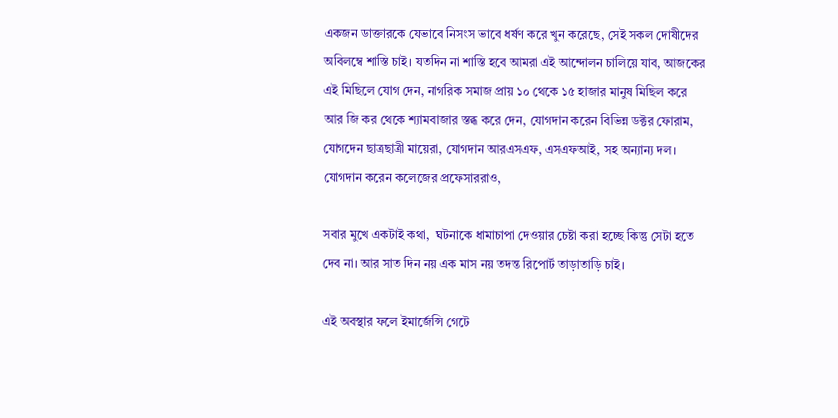একজন ডাক্তারকে যেভাবে নিসংস ভাবে ধর্ষণ করে খুন করেছে, সেই সকল দোষীদের অবিলম্বে শাস্তি চাই। যতদিন না শাস্তি হবে আমরা এই আন্দোলন চালিয়ে যাব, আজকের এই মিছিলে যোগ দেন, নাগরিক সমাজ প্রায় ১০ থেকে ১৫ হাজার মানুষ মিছিল করে আর জি কর থেকে শ্যামবাজার স্তব্ধ করে দেন, যোগদান করেন বিভিন্ন ডক্টর ফোরাম, যোগদেন ছাত্রছাত্রী মায়েরা, যোগদান আরএসএফ, এসএফআই, সহ অন্যান্য দল। যোগদান করেন কলেজের প্রফেসাররাও,

সবার মুখে একটাই কথা,  ঘটনাকে ধামাচাপা দেওয়ার চেষ্টা করা হচ্ছে কিন্তু সেটা হতে দেব না। আর সাত দিন নয় এক মাস নয় তদন্ত রিপোর্ট তাড়াতাড়ি চাই।

এই অবস্থার ফলে ইমার্জেন্সি গেটে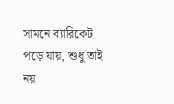সামনে ব্যারিকেট পড়ে যায়, শুধু তাই নয়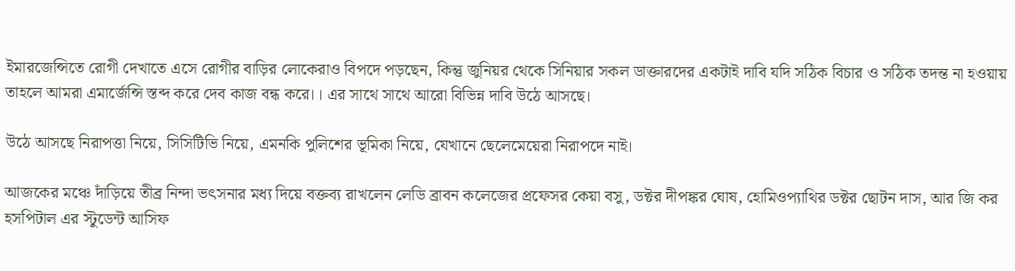ইমারজেন্সিতে রোগী দেখাতে এসে রোগীর বাড়ির লোকেরাও বিপদে পড়ছেন, কিন্তু জুনিয়র থেকে সিনিয়ার সকল ডাক্তারদের একটাই দাবি যদি সঠিক বিচার ও সঠিক তদন্ত না হওয়ায় তাহলে আমরা এমার্জেন্সি স্তব্দ করে দেব কাজ বন্ধ করে।। এর সাথে সাথে আরো বিভিন্ন দাবি উঠে আসছে।

উঠে আসছে নিরাপত্তা নিয়ে, সিসিটিভি নিয়ে, এমনকি পুলিশের ভূমিকা নিয়ে, যেখানে ছেলেমেয়েরা নিরাপদে নাই।

আজকের মঞ্চে দাঁড়িয়ে তীব্র নিন্দা ভৎসনার মধ্য দিয়ে বক্তব্য রাখলেন লেডি ব্রাবন কলেজের প্রফেসর কেয়া বসু, ডক্টর দীপঙ্কর ঘোষ, হোমিওপ্যাথির ডক্টর ছোটন দাস, আর জি কর হসপিটাল এর স্টুডেন্ট আসিফ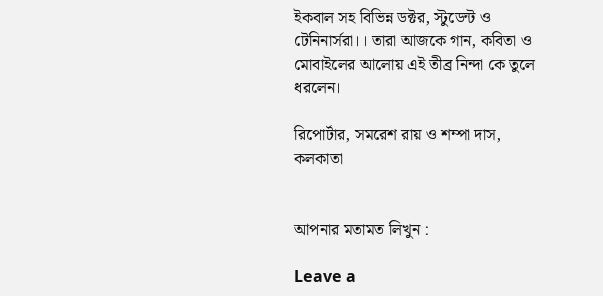ইকবাল সহ বিভিন্ন ডক্টর, স্টুডেন্ট ও টেনিনার্সরা।। তারা আজকে গান, কবিতা ও মোবাইলের আলোয় এই তীব্র নিন্দা কে তুলে ধরলেন।

রিপোর্টার, সমরেশ রায় ও শম্পা দাস, কলকাতা


আপনার মতামত লিখুন :

Leave a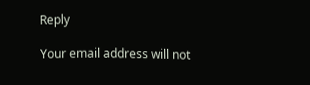Reply

Your email address will not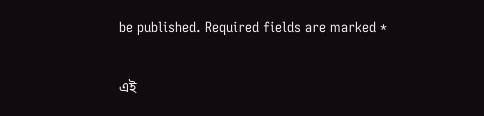be published. Required fields are marked *

এই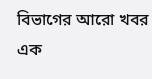বিভাগের আরো খবর
এক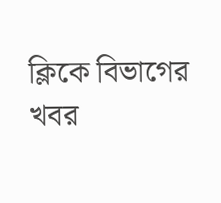ক্লিকে বিভাগের খবর